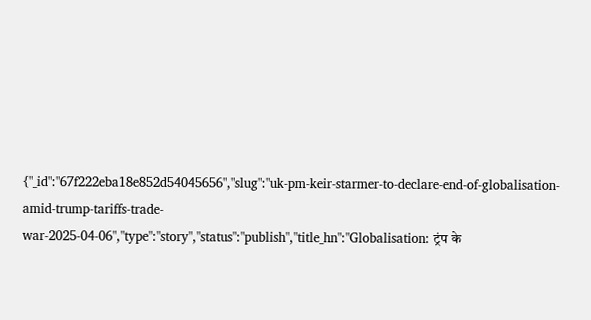{"_id":"67f222eba18e852d54045656","slug":"uk-pm-keir-starmer-to-declare-end-of-globalisation-amid-trump-tariffs-trade-war-2025-04-06","type":"story","status":"publish","title_hn":"Globalisation: ट्रंप के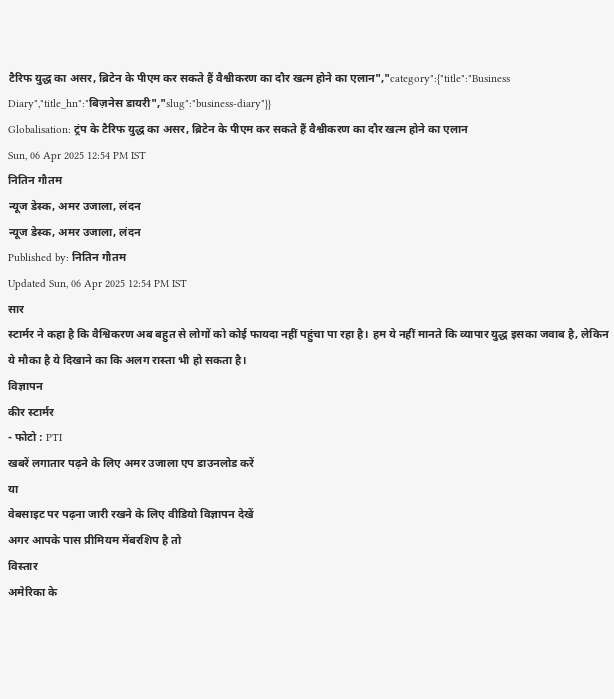टैरिफ युद्ध का असर, ब्रिटेन के पीएम कर सकते हैं वैश्वीकरण का दौर खत्म होने का एलान","category":{"title":"Business Diary","title_hn":"बिज़नेस डायरी","slug":"business-diary"}}
Globalisation: ट्रंप के टैरिफ युद्ध का असर, ब्रिटेन के पीएम कर सकते हैं वैश्वीकरण का दौर खत्म होने का एलान
Sun, 06 Apr 2025 12:54 PM IST
नितिन गौतम
न्यूज डेस्क, अमर उजाला, लंदन
न्यूज डेस्क, अमर उजाला, लंदन
Published by: नितिन गौतम
Updated Sun, 06 Apr 2025 12:54 PM IST
सार
स्टार्मर ने कहा है कि वैश्विकरण अब बहुत से लोगों को कोई फायदा नहीं पहुंचा पा रहा है। हम ये नहीं मानते कि व्यापार युद्ध इसका जवाब है, लेकिन ये मौका है ये दिखाने का कि अलग रास्ता भी हो सकता है।
विज्ञापन
कीर स्टार्मर
- फोटो : PTI
खबरें लगातार पढ़ने के लिए अमर उजाला एप डाउनलोड करें
या
वेबसाइट पर पढ़ना जारी रखने के लिए वीडियो विज्ञापन देखें
अगर आपके पास प्रीमियम मेंबरशिप है तो
विस्तार
अमेरिका के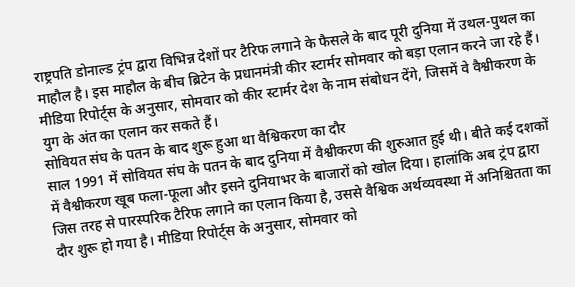राष्ट्रपति डोनाल्ड ट्रंप द्वारा विभिन्न देशों पर टैरिफ लगाने के फैसले के बाद पूरी दुनिया में उथल-पुथल का माहौल है। इस माहौल के बीच ब्रिटेन के प्रधानमंत्री कीर स्टार्मर सोमवार को बड़ा एलान करने जा रहे हैं। मीडिया रिपोर्ट्स के अनुसार, सोमवार को कीर स्टार्मर देश के नाम संबोधन देंगे, जिसमें वे वैश्वीकरण के युग के अंत का एलान कर सकते हैं।
सोवियत संघ के पतन के बाद शुरू हुआ था वैश्विकरण का दौर
साल 1991 में सोवियत संघ के पतन के बाद दुनिया में वैश्वीकरण की शुरुआत हुई थी। बीते कई दशकों में वैश्वीकरण खूब फला-फूला और इसने दुनियाभर के बाजारों को खोल दिया। हालांकि अब ट्रंप द्वारा जिस तरह से पारस्परिक टैरिफ लगाने का एलान किया है, उससे वैश्विक अर्थव्यवस्था में अनिश्चितता का दौर शुरू हो गया है। मीडिया रिपोर्ट्स के अनुसार, सोमवार को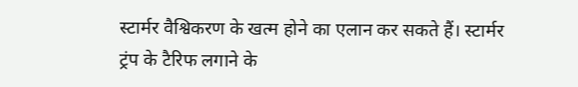स्टार्मर वैश्विकरण के खत्म होने का एलान कर सकते हैं। स्टार्मर ट्रंप के टैरिफ लगाने के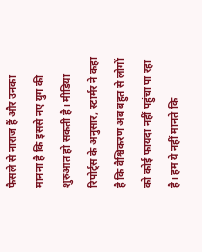फैसले से नाराज हैं और उनका मानना है कि इससे नए युग की शुरुआत हो सकती है। मीडिया रिपोर्ट्स के अनुसार, स्टार्मर ने कहा है कि वैश्विकरण अब बहुत से लोगों को कोई फायदा नहीं पहुंचा पा रहा है। हम ये नहीं मानते कि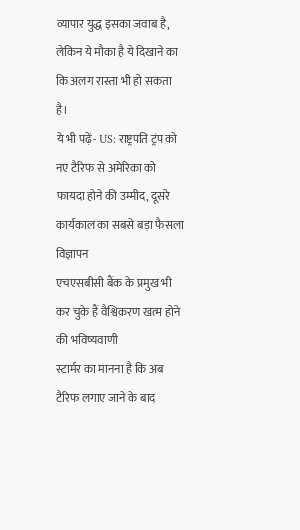व्यापार युद्ध इसका जवाब है, लेकिन ये मौका है ये दिखाने का कि अलग रास्ता भी हो सकता है।
ये भी पढ़ें- US: राष्ट्रपति ट्रंप को नए टैरिफ से अमेरिका को फायदा होने की उम्मीद, दूसरे कार्यकाल का सबसे बड़ा फैसला
विज्ञापन
एचएसबीसी बैंक के प्रमुख भी कर चुके हैं वैश्विकरण खत्म होने की भविष्यवाणी
स्टार्मर का मानना है कि अब टैरिफ लगाए जाने के बाद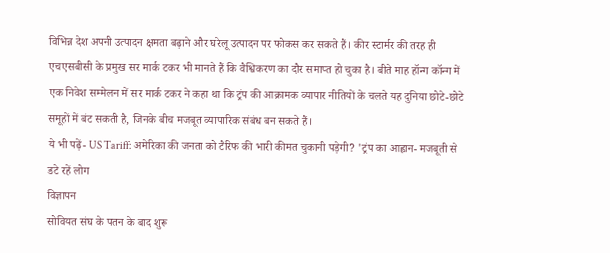विभिन्न देश अपनी उत्पादन क्षमता बढ़ाने और घरेलू उत्पादन पर फोकस कर सकते हैं। कीर स्टार्मर की तरह ही एचएसबीसी के प्रमुख सर मार्क टकर भी मानते हैं कि वैश्विकरण का दौर समाप्त हो चुका है। बीते माह हॉन्ग कॉन्ग में एक निवेश सम्मेलन में सर मार्क टकर ने कहा था कि ट्रंप की आक्रामक व्यापार नीतियों के चलते यह दुनिया छोटे-छोटे समूहों में बंट सकती है, जिनके बीच मजबूत व्यापारिक संबंध बन सकते हैं।
ये भी पढ़ें- US Tariff: अमेरिका की जनता को टैरिफ की भारी कीमत चुकानी पड़ेगी? 'ट्रंप का आह्वान- मजबूती से डटे रहें लोग
विज्ञापन
सोवियत संघ के पतन के बाद शुरू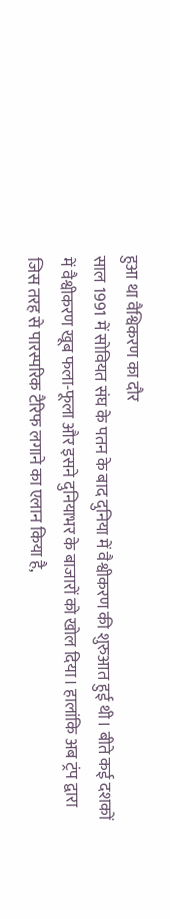हुआ था वैश्विकरण का दौर
साल 1991 में सोवियत संघ के पतन के बाद दुनिया में वैश्वीकरण की शुरुआत हुई थी। बीते कई दशकों में वैश्वीकरण खूब फला-फूला और इसने दुनियाभर के बाजारों को खोल दिया। हालांकि अब ट्रंप द्वारा जिस तरह से पारस्परिक टैरिफ लगाने का एलान किया है,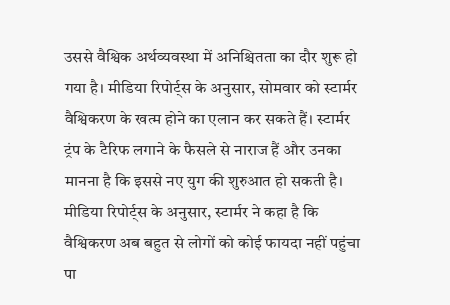उससे वैश्विक अर्थव्यवस्था में अनिश्चितता का दौर शुरू हो गया है। मीडिया रिपोर्ट्स के अनुसार, सोमवार को स्टार्मर वैश्विकरण के खत्म होने का एलान कर सकते हैं। स्टार्मर ट्रंप के टैरिफ लगाने के फैसले से नाराज हैं और उनका मानना है कि इससे नए युग की शुरुआत हो सकती है। मीडिया रिपोर्ट्स के अनुसार, स्टार्मर ने कहा है कि वैश्विकरण अब बहुत से लोगों को कोई फायदा नहीं पहुंचा पा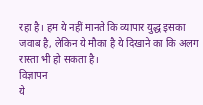रहा है। हम ये नहीं मानते कि व्यापार युद्ध इसका जवाब है, लेकिन ये मौका है ये दिखाने का कि अलग रास्ता भी हो सकता है।
विज्ञापन
ये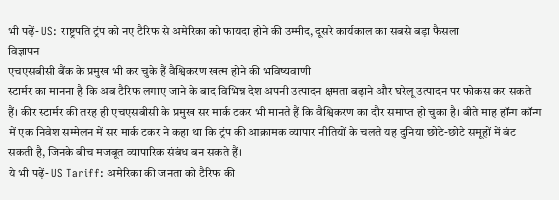भी पढ़ें- US: राष्ट्रपति ट्रंप को नए टैरिफ से अमेरिका को फायदा होने की उम्मीद, दूसरे कार्यकाल का सबसे बड़ा फैसला
विज्ञापन
एचएसबीसी बैंक के प्रमुख भी कर चुके हैं वैश्विकरण खत्म होने की भविष्यवाणी
स्टार्मर का मानना है कि अब टैरिफ लगाए जाने के बाद विभिन्न देश अपनी उत्पादन क्षमता बढ़ाने और घरेलू उत्पादन पर फोकस कर सकते हैं। कीर स्टार्मर की तरह ही एचएसबीसी के प्रमुख सर मार्क टकर भी मानते हैं कि वैश्विकरण का दौर समाप्त हो चुका है। बीते माह हॉन्ग कॉन्ग में एक निवेश सम्मेलन में सर मार्क टकर ने कहा था कि ट्रंप की आक्रामक व्यापार नीतियों के चलते यह दुनिया छोटे-छोटे समूहों में बंट सकती है, जिनके बीच मजबूत व्यापारिक संबंध बन सकते हैं।
ये भी पढ़ें- US Tariff: अमेरिका की जनता को टैरिफ की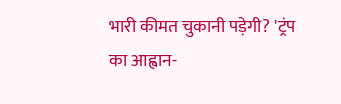भारी कीमत चुकानी पड़ेगी? 'ट्रंप का आह्वान-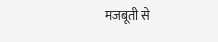मजबूती से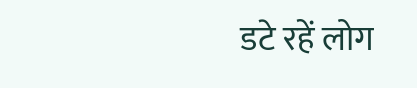डटे रहें लोग